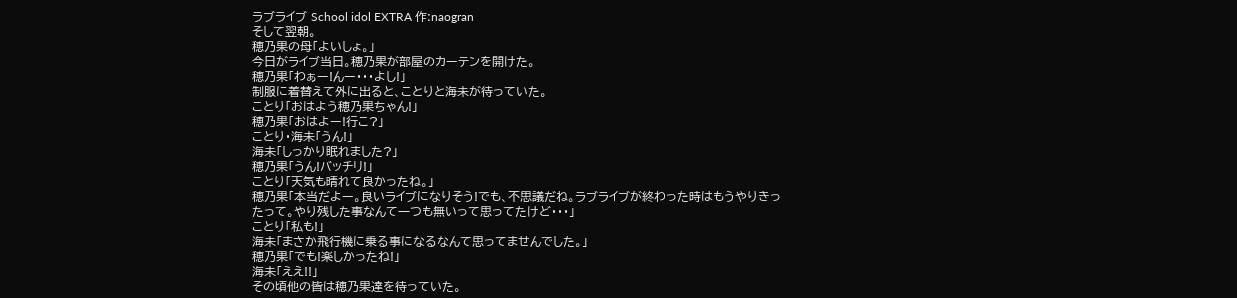ラブライブ School idol EXTRA 作:naogran
そして翌朝。
穂乃果の母「よいしょ。」
今日がライブ当日。穂乃果が部屋のカーテンを開けた。
穂乃果「わぁー!んー・・・よし!」
制服に着替えて外に出ると、ことりと海未が待っていた。
ことり「おはよう穂乃果ちゃん!」
穂乃果「おはよー!行こ?」
ことり・海未「うん!」
海未「しっかり眠れました?」
穂乃果「うん!バッチリ!」
ことり「天気も晴れて良かったね。」
穂乃果「本当だよー。良いライブになりそう!でも、不思議だね。ラブライブが終わった時はもうやりきったって。やり残した事なんて一つも無いって思ってたけど・・・」
ことり「私も!」
海未「まさか飛行機に乗る事になるなんて思ってませんでした。」
穂乃果「でも!楽しかったね!」
海未「ええ!!」
その頃他の皆は穂乃果達を待っていた。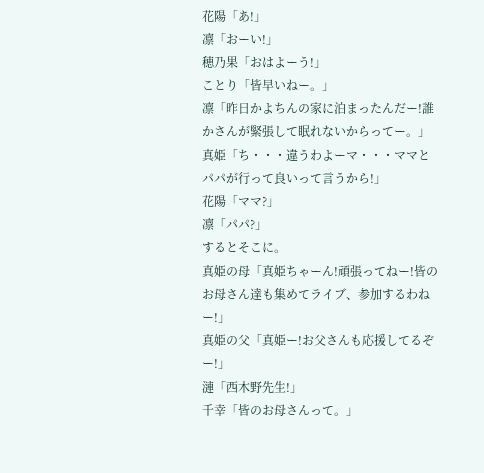花陽「あ!」
凛「おーい!」
穂乃果「おはよーう!」
ことり「皆早いねー。」
凛「昨日かよちんの家に泊まったんだー!誰かさんが緊張して眠れないからってー。」
真姫「ち・・・違うわよーマ・・・ママとパパが行って良いって言うから!」
花陽「ママ?」
凛「パパ?」
するとそこに。
真姫の母「真姫ちゃーん!頑張ってねー!皆のお母さん達も集めてライブ、参加するわねー!」
真姫の父「真姫ー!お父さんも応援してるぞー!」
漣「西木野先生!」
千幸「皆のお母さんって。」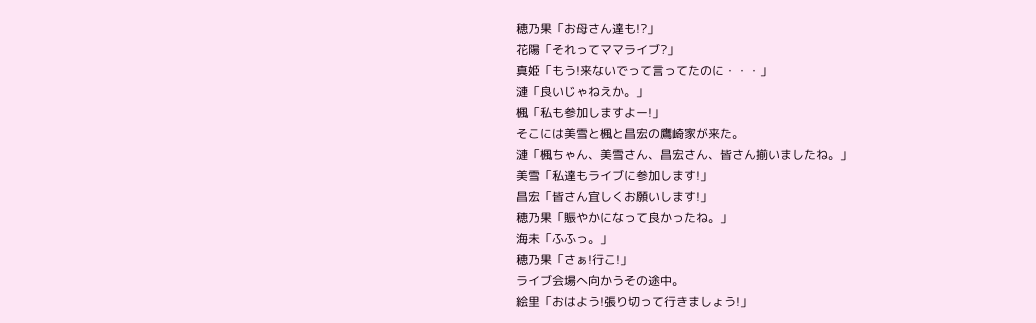穂乃果「お母さん達も!?」
花陽「それってママライブ?」
真姫「もう!来ないでって言ってたのに・・・」
漣「良いじゃねえか。」
楓「私も参加しますよー!」
そこには美雪と楓と昌宏の鷹崎家が来た。
漣「楓ちゃん、美雪さん、昌宏さん、皆さん揃いましたね。」
美雪「私達もライブに参加します!」
昌宏「皆さん宜しくお願いします!」
穂乃果「賑やかになって良かったね。」
海未「ふふっ。」
穂乃果「さぁ!行こ!」
ライブ会場へ向かうその途中。
絵里「おはよう!張り切って行きましょう!」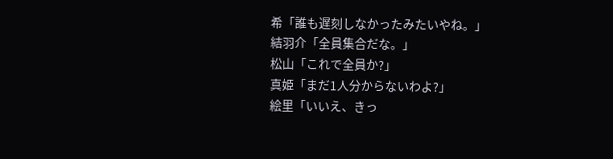希「誰も遅刻しなかったみたいやね。」
結羽介「全員集合だな。」
松山「これで全員か?」
真姫「まだ1人分からないわよ?」
絵里「いいえ、きっ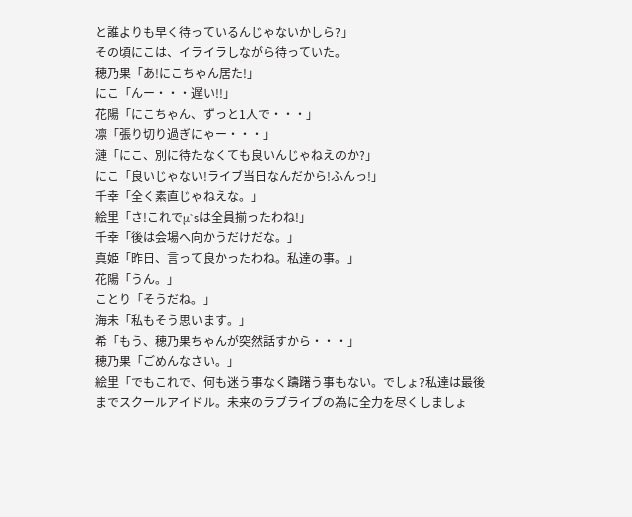と誰よりも早く待っているんじゃないかしら?」
その頃にこは、イライラしながら待っていた。
穂乃果「あ!にこちゃん居た!」
にこ「んー・・・遅い!!」
花陽「にこちゃん、ずっと1人で・・・」
凛「張り切り過ぎにゃー・・・」
漣「にこ、別に待たなくても良いんじゃねえのか?」
にこ「良いじゃない!ライブ当日なんだから!ふんっ!」
千幸「全く素直じゃねえな。」
絵里「さ!これでμ`sは全員揃ったわね!」
千幸「後は会場へ向かうだけだな。」
真姫「昨日、言って良かったわね。私達の事。」
花陽「うん。」
ことり「そうだね。」
海未「私もそう思います。」
希「もう、穂乃果ちゃんが突然話すから・・・」
穂乃果「ごめんなさい。」
絵里「でもこれで、何も迷う事なく躊躇う事もない。でしょ?私達は最後までスクールアイドル。未来のラブライブの為に全力を尽くしましょ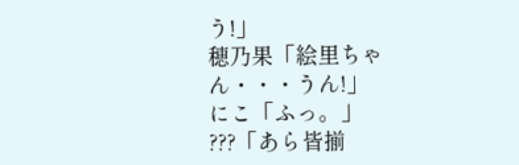う!」
穂乃果「絵里ちゃん・・・うん!」
にこ「ふっ。」
???「あら皆揃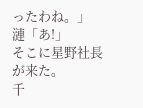ったわね。」
漣「あ!」
そこに星野社長が来た。
千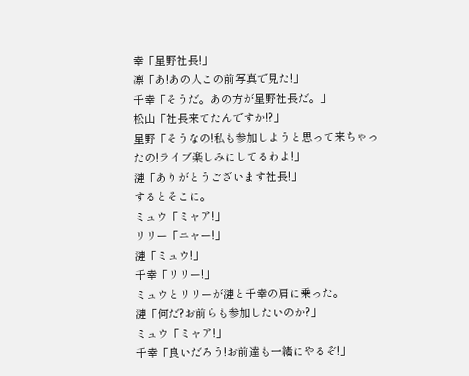幸「星野社長!」
凛「あ!あの人この前写真で見た!」
千幸「そうだ。あの方が星野社長だ。」
松山「社長来てたんですか!?」
星野「そうなの!私も参加しようと思って来ちゃったの!ライブ楽しみにしてるわよ!」
漣「ありがとうございます社長!」
するとそこに。
ミュウ「ミャア!」
リリー「ニャー!」
漣「ミュウ!」
千幸「リリー!」
ミュウとリリーが漣と千幸の肩に乗った。
漣「何だ?お前らも参加したいのか?」
ミュウ「ミャア!」
千幸「良いだろう!お前達も一緒にやるぞ!」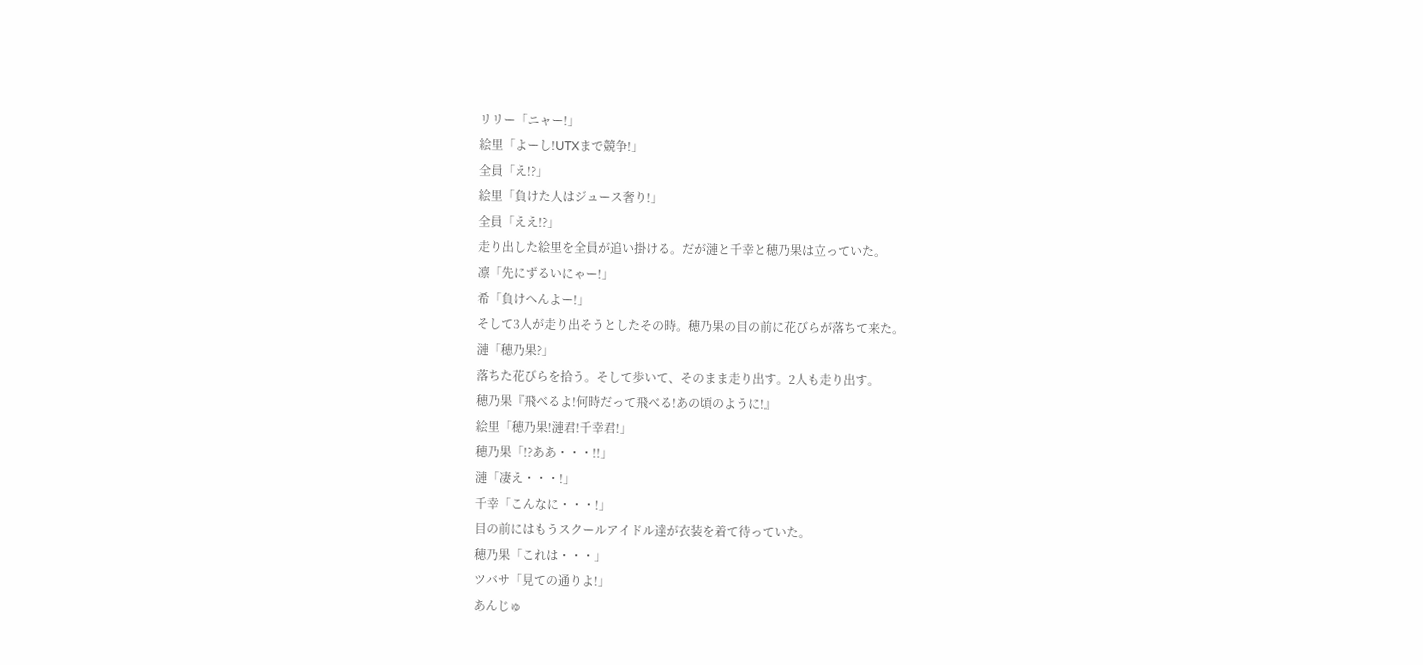リリー「ニャー!」
絵里「よーし!UTXまで競争!」
全員「え!?」
絵里「負けた人はジュース奢り!」
全員「ええ!?」
走り出した絵里を全員が追い掛ける。だが漣と千幸と穂乃果は立っていた。
凛「先にずるいにゃー!」
希「負けへんよー!」
そして3人が走り出そうとしたその時。穂乃果の目の前に花びらが落ちて来た。
漣「穂乃果?」
落ちた花びらを拾う。そして歩いて、そのまま走り出す。2人も走り出す。
穂乃果『飛べるよ!何時だって飛べる!あの頃のように!』
絵里「穂乃果!漣君!千幸君!」
穂乃果「!?ああ・・・!!」
漣「凄え・・・!」
千幸「こんなに・・・!」
目の前にはもうスクールアイドル達が衣装を着て待っていた。
穂乃果「これは・・・」
ツバサ「見ての通りよ!」
あんじゅ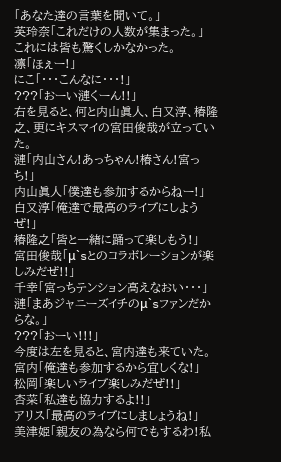「あなた達の言葉を聞いて。」
英玲奈「これだけの人数が集まった。」
これには皆も驚くしかなかった。
凛「ほぇー!」
にこ「・・・こんなに・・・!」
???「おーい漣くーん!!」
右を見ると、何と内山眞人、白又淳、椿隆之、更にキスマイの宮田俊哉が立っていた。
漣「内山さん!あっちゃん!椿さん!宮っち!」
内山眞人「僕達も参加するからねー!」
白又淳「俺達で最高のライブにしようぜ!」
椿隆之「皆と一緒に踊って楽しもう!」
宮田俊哉「μ`sとのコラボレーションが楽しみだぜ!!」
千幸「宮っちテンション高えなおい・・・」
漣「まあジャニーズイチのμ`sファンだからな。」
???「おーい!!!」
今度は左を見ると、宮内達も来ていた。
宮内「俺達も参加するから宜しくな!」
松岡「楽しいライブ楽しみだぜ!!」
杏菜「私達も協力するよ!!」
アリス「最高のライブにしましょうね!」
美津姫「親友の為なら何でもするわ!私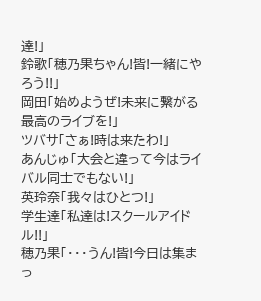達!」
鈴歌「穂乃果ちゃん!皆!一緒にやろう!!」
岡田「始めようぜ!未来に繋がる最高のライブを!」
ツバサ「さぁ!時は来たわ!」
あんじゅ「大会と違って今はライバル同士でもない!」
英玲奈「我々はひとつ!」
学生達「私達は!スクールアイドル!!」
穂乃果「・・・うん!皆!今日は集まっ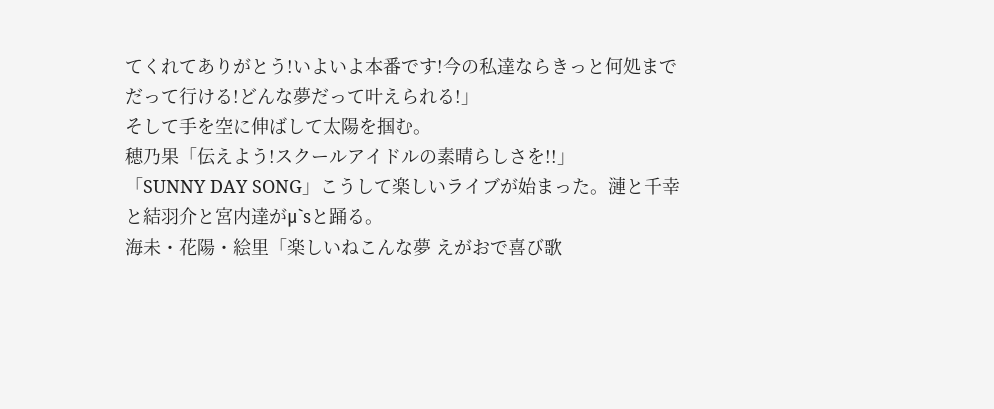てくれてありがとう!いよいよ本番です!今の私達ならきっと何処までだって行ける!どんな夢だって叶えられる!」
そして手を空に伸ばして太陽を掴む。
穂乃果「伝えよう!スクールアイドルの素晴らしさを!!」
「SUNNY DAY SONG」こうして楽しいライブが始まった。漣と千幸と結羽介と宮内達がμ`sと踊る。
海未・花陽・絵里「楽しいねこんな夢 えがおで喜び歌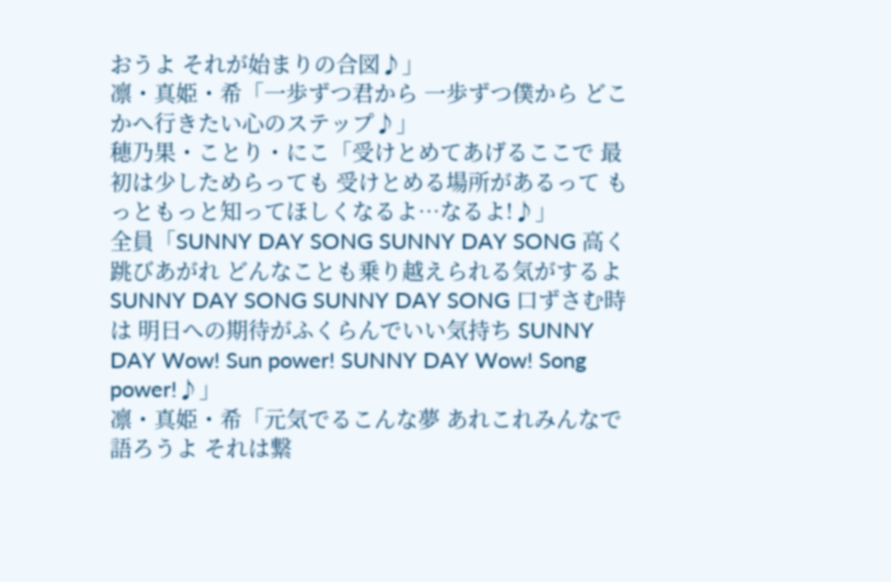おうよ それが始まりの合図♪」
凛・真姫・希「一歩ずつ君から 一歩ずつ僕から どこかへ行きたい心のステップ♪」
穂乃果・ことり・にこ「受けとめてあげるここで 最初は少しためらっても 受けとめる場所があるって もっともっと知ってほしくなるよ…なるよ!♪」
全員「SUNNY DAY SONG SUNNY DAY SONG 高く跳びあがれ どんなことも乗り越えられる気がするよ SUNNY DAY SONG SUNNY DAY SONG 口ずさむ時は 明日への期待がふくらんでいい気持ち SUNNY DAY Wow! Sun power! SUNNY DAY Wow! Song power!♪」
凛・真姫・希「元気でるこんな夢 あれこれみんなで語ろうよ それは繋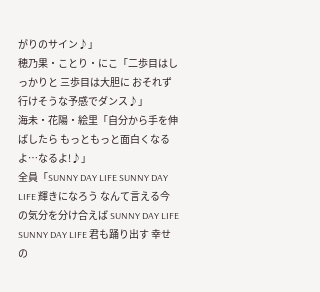がりのサイン♪」
穂乃果・ことり・にこ「二歩目はしっかりと 三歩目は大胆に おそれず行けそうな予感でダンス♪」
海未・花陽・絵里「自分から手を伸ばしたら もっともっと面白くなるよ…なるよ!♪」
全員「SUNNY DAY LIFE SUNNY DAY LIFE 輝きになろう なんて言える今の気分を分け合えば SUNNY DAY LIFE SUNNY DAY LIFE 君も踊り出す 幸せの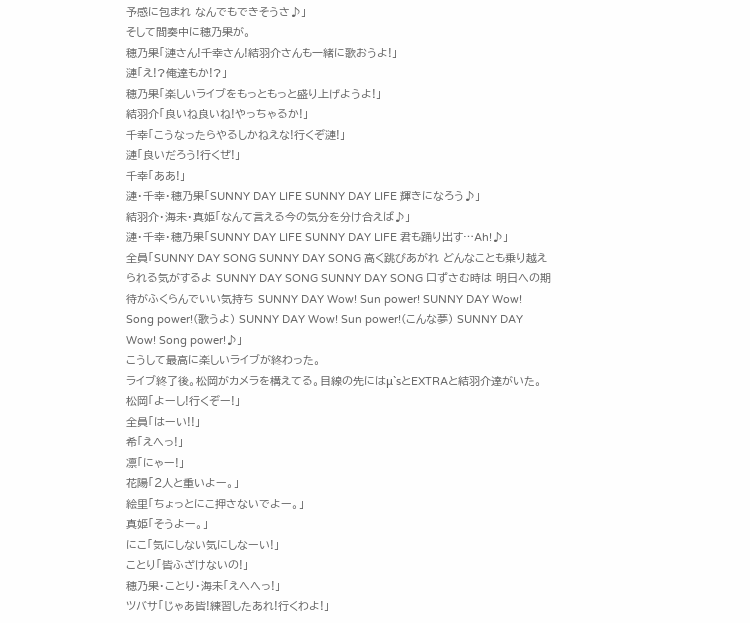予感に包まれ なんでもできそうさ♪」
そして間奏中に穂乃果が。
穂乃果「漣さん!千幸さん!結羽介さんも一緒に歌おうよ!」
漣「え!?俺達もか!?」
穂乃果「楽しいライブをもっともっと盛り上げようよ!」
結羽介「良いね良いね!やっちゃるか!」
千幸「こうなったらやるしかねえな!行くぞ漣!」
漣「良いだろう!行くぜ!」
千幸「ああ!」
漣・千幸・穂乃果「SUNNY DAY LIFE SUNNY DAY LIFE 輝きになろう♪」
結羽介・海未・真姫「なんて言える今の気分を分け合えば♪」
漣・千幸・穂乃果「SUNNY DAY LIFE SUNNY DAY LIFE 君も踊り出す…Ah!♪」
全員「SUNNY DAY SONG SUNNY DAY SONG 高く跳びあがれ どんなことも乗り越えられる気がするよ SUNNY DAY SONG SUNNY DAY SONG 口ずさむ時は 明日への期待がふくらんでいい気持ち SUNNY DAY Wow! Sun power! SUNNY DAY Wow! Song power!(歌うよ) SUNNY DAY Wow! Sun power!(こんな夢) SUNNY DAY Wow! Song power!♪」
こうして最高に楽しいライブが終わった。
ライブ終了後。松岡がカメラを構えてる。目線の先にはμ`sとEXTRAと結羽介達がいた。
松岡「よーし!行くぞー!」
全員「はーい!!」
希「えへっ!」
凛「にゃー!」
花陽「2人と重いよー。」
絵里「ちょっとにこ押さないでよー。」
真姫「そうよー。」
にこ「気にしない気にしなーい!」
ことり「皆ふざけないの!」
穂乃果・ことり・海未「えへへっ!」
ツバサ「じゃあ皆!練習したあれ!行くわよ!」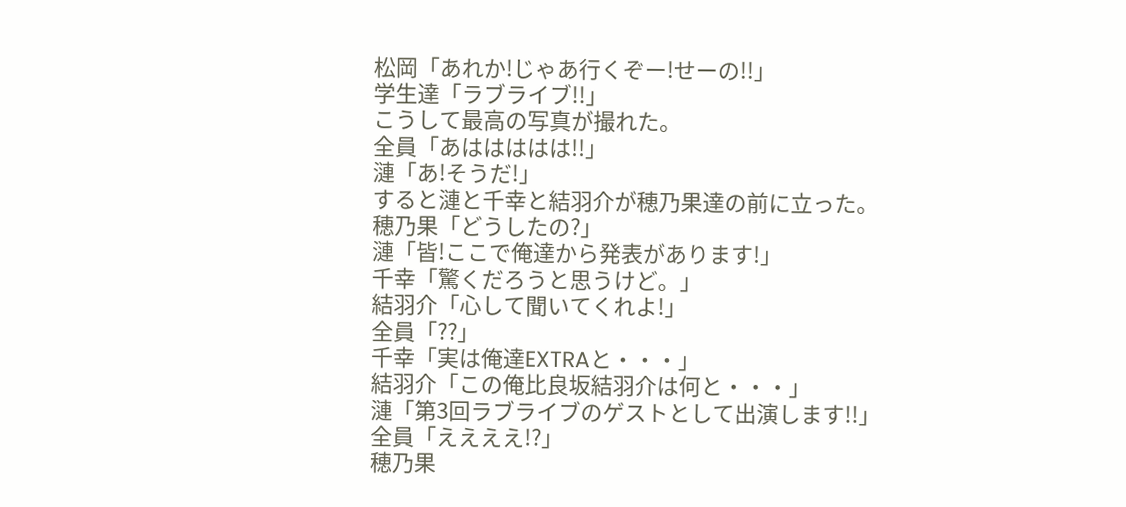松岡「あれか!じゃあ行くぞー!せーの!!」
学生達「ラブライブ!!」
こうして最高の写真が撮れた。
全員「あははははは!!」
漣「あ!そうだ!」
すると漣と千幸と結羽介が穂乃果達の前に立った。
穂乃果「どうしたの?」
漣「皆!ここで俺達から発表があります!」
千幸「驚くだろうと思うけど。」
結羽介「心して聞いてくれよ!」
全員「??」
千幸「実は俺達EXTRAと・・・」
結羽介「この俺比良坂結羽介は何と・・・」
漣「第3回ラブライブのゲストとして出演します!!」
全員「ええええ!?」
穂乃果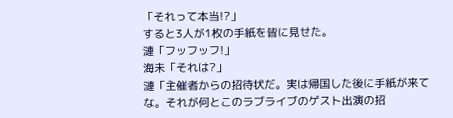「それって本当!?」
すると3人が1枚の手紙を皆に見せた。
漣「フッフッフ!」
海未「それは?」
漣「主催者からの招待状だ。実は帰国した後に手紙が来てな。それが何とこのラブライブのゲスト出演の招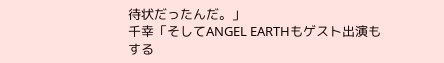待状だったんだ。」
千幸「そしてANGEL EARTHもゲスト出演もする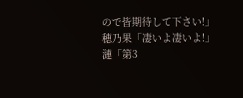ので皆期待して下さい!」
穂乃果「凄いよ凄いよ!」
漣「第3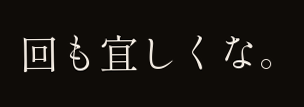回も宜しくな。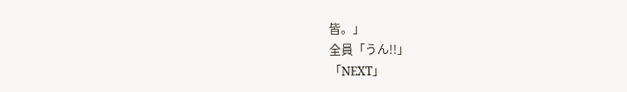皆。」
全員「うん!!」
「NEXT」